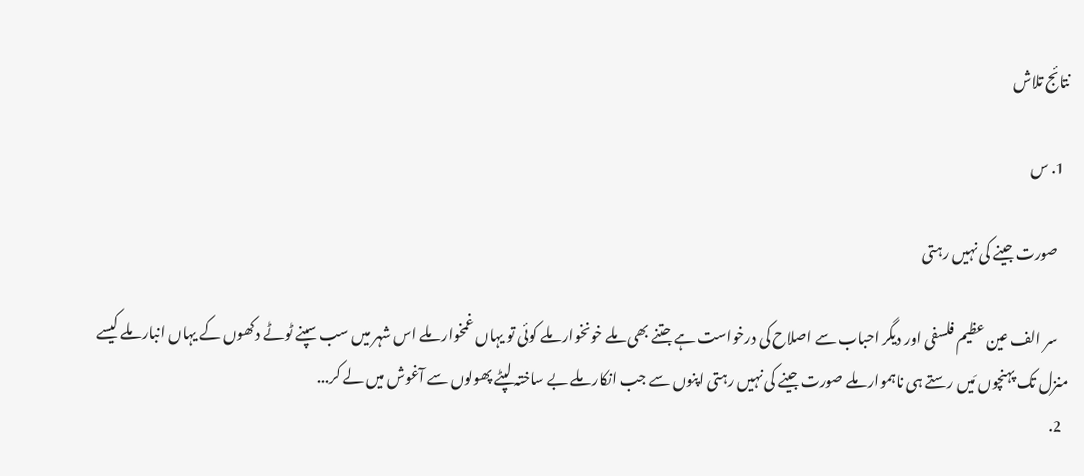نتائج تلاش

  1. س

    صورت جینے کی نہیں رہتی

    سر الف عین عظیم فلسفی اور دیگر احباب سے اصلاح کی درخواست ہے جتنے بھی ملے خونخوار ملے کوئی تو یہاں غمخوار ملے اس شہر میں سب سپنے ٹوٹے دکھوں کے یہاں انبار ملے کیسے منزل تک پہنچوں مَیں رستے ہی ناہموار ملے صورت جینے کی نہیں رہتی اپنوں سے جب انکار ملے بے ساختہ لپٹے پھولوں سے آغوش میں لے کر...
  2.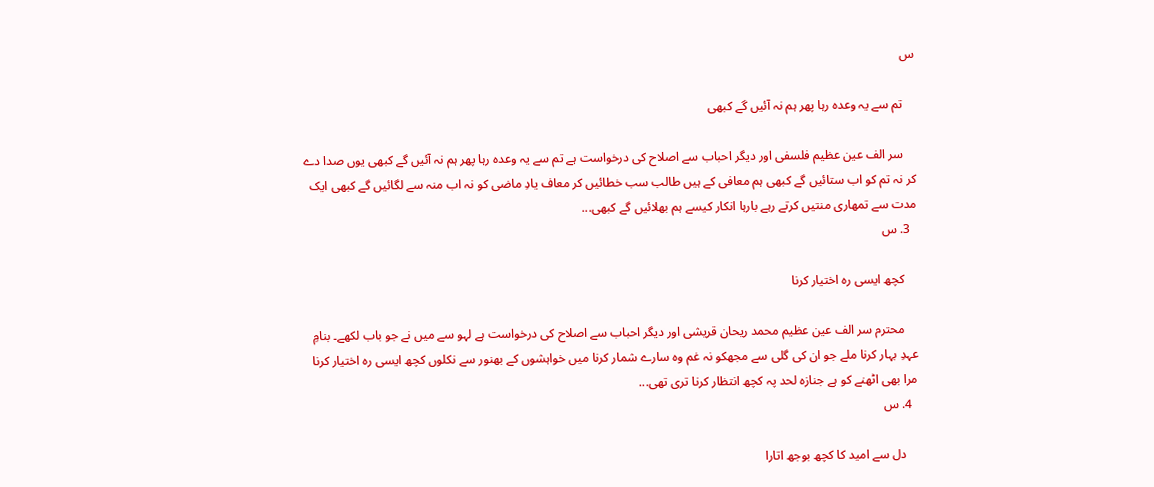س

    تم سے یہ وعدہ رہا پھر ہم نہ آئیں گے کبھی

    سر الف عین عظیم فلسفی اور دیگر احباب سے اصلاح کی درخواست ہے تم سے یہ وعدہ رہا پھر ہم نہ آئیں گے کبھی یوں صدا دے کر نہ تم کو اب ستائیں گے کبھی ہم معافی کے ہیں طالب سب خطائیں کر معاف یادِ ماضی کو نہ اب منہ سے لگائیں گے کبھی ایک مدت سے تمھاری منتیں کرتے رہے بارہا انکار کیسے ہم بھلائیں گے کبھی...
  3. س

    کچھ ایسی رہ اختیار کرنا

    محترم سر الف عین عظیم محمد ریحان قریشی اور دیگر احباب سے اصلاح کی درخواست ہے لہو سے میں نے جو باب لکھے۔ بنامِ عہدِ بہار کرنا ملے جو ان کی گلی سے مجھکو نہ غم وہ سارے شمار کرنا میں خواہشوں کے بھنور سے نکلوں کچھ ایسی رہ اختیار کرنا مرا بھی اٹھنے کو ہے جنازہ لحد پہ کچھ انتظار کرنا تری تھی...
  4. س

    دل سے امید کا کچھ بوجھ اتارا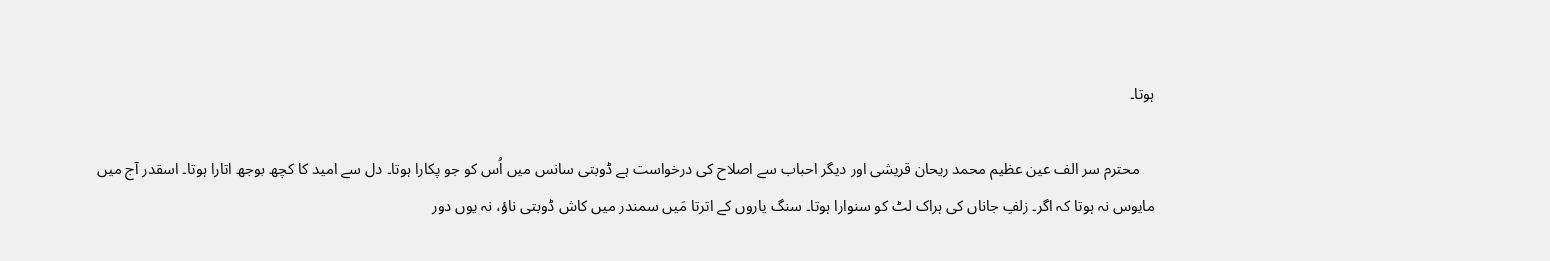ہوتا۔

    محترم سر الف عین عظیم محمد ریحان قریشی اور دیگر احباب سے اصلاح کی درخواست ہے ڈوبتی سانس میں اُس کو جو پکارا ہوتا۔ دل سے امید کا کچھ بوجھ اتارا ہوتا۔ اسقدر آج میں مایوس نہ ہوتا کہ اگر۔ زلفِ جاناں کی ہراک لٹ کو سنوارا ہوتا۔ سنگ یاروں کے اترتا مَیں سمندر میں کاش ڈوبتی ناؤ، نہ یوں دور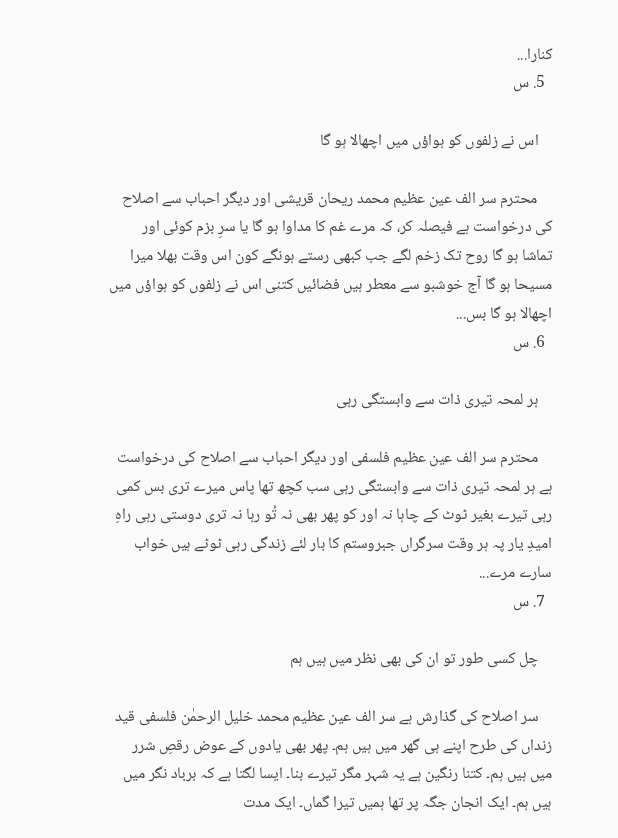کنارا...
  5. س

    اس نے زلفوں کو ہواؤں میں اچھالا ہو گا

    محترم سر الف عین عظیم محمد ریحان قریشی اور دیگر احباب سے اصلاح کی درخواست ہے فیصلہ کر، کہ مرے غم کا مداوا ہو گا یا سرِ بزم کوئی اور تماشا ہو گا روح تک زخم لگے جب کبھی رستے ہونگے کون اس وقت بھلا میرا مسیحا ہو گا آج خوشبو سے معطر ہیں فضائیں کتنی اس نے زلفوں کو ہواؤں میں اچھالا ہو گا بس...
  6. س

    ہر لمحہ تیری ذات سے وابستگی رہی

    محترم سر الف عین عظیم فلسفی اور دیگر احباب سے اصلاح کی درخواست ہے ہر لمحہ تیری ذات سے وابستگی رہی سب کچھ تھا پاس میرے تری بس کمی رہی تیرے بغیر ٹوٹ کے چاہا نہ اور کو پھر بھی نہ تُو رہا نہ تری دوستی رہی راہِ امیدِ یار پہ ہر وقت سرگراں جبروستم کا بار لئے زندگی رہی ٹوٹے ہیں خواب سارے مرے...
  7. س

    چل کسی طور تو ان کی بھی نظر میں ہیں ہم

    سر اصلاح کی گذارش ہے سر الف عین عظیم محمد خلیل الرحمٰن فلسفی قید زنداں کی طرح اپنے ہی گھر میں ہیں ہم۔ پھر بھی یادوں کے عوض رقصِ شرر میں ہیں ہم۔ کتنا رنگین ہے یہ شہر مگر تیرے بنا۔ ایسا لگتا ہے کہ برباد نگر میں ہیں ہم۔ ایک انجان جگہ پر تھا ہمیں تیرا گماں۔ ایک مدت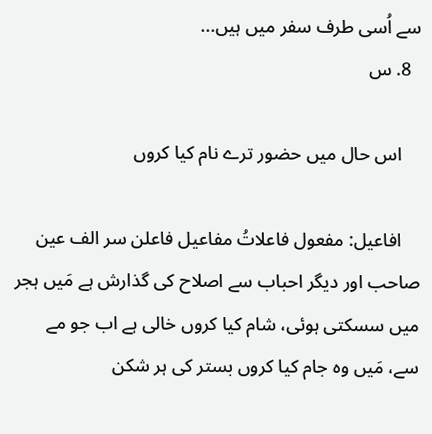سے اُسی طرف سفر میں ہیں...
  8. س

    اس حال میں حضور ترے نام کیا کروں

    افاعیل: مفعول فاعلاتُ مفاعیل فاعلن سر الف عین صاحب اور دیگر احباب سے اصلاح کی گذارش ہے مَیں ہجر میں سسکتی ہوئی، شام کیا کروں خالی ہے اب جو مے سے، مَیں وہ جام کیا کروں بستر کی ہر شکن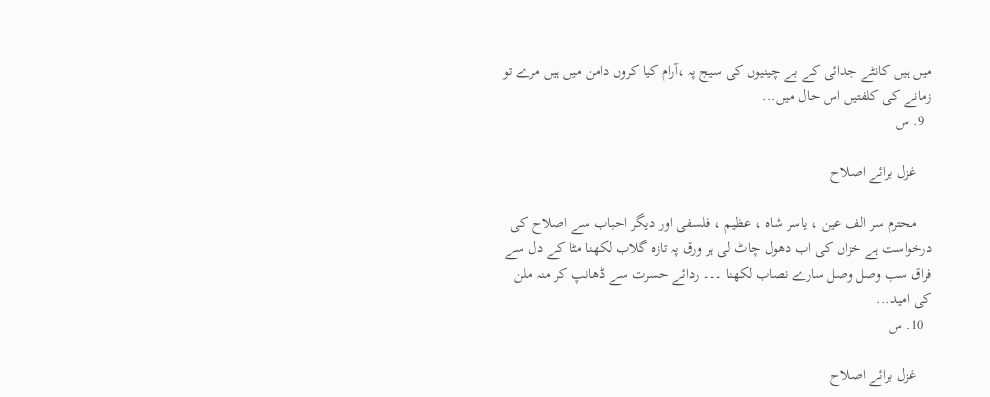میں ہیں کانٹے جدائی کے بے چینیوں کی سیج پہ ،آرام کیا کروں دامن میں ہیں مرے تو زمانے کی کلفتیں اس حال میں...
  9. س

    غزل برائے اصلاح

    محترم سر الف عین ، یاسر شاہ ، عظیم ، فلسفی اور دیگر احباب سے اصلاح کی درخواست ہے خزاں کی اب دھول چاٹ لی ہر ورق پہ تازہ گلاب لکھنا مٹا کے دل سے فراق سب وصل وصل سارے نصاب لکھنا ۔۔۔ ردائے حسرت سے ڈھانپ کر منہ ملن کی امید...
  10. س

    غزل برائے اصلاح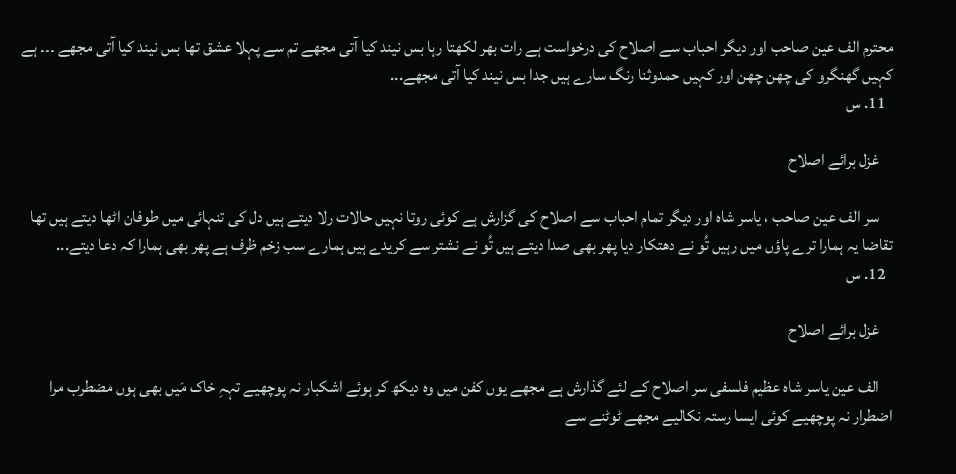محترم الف عین صاحب اور دیگر احباب سے اصلاح کی درخواست ہے رات بھر لکھتا رہا بس نیند کیا آتی مجھے تم سے پہلا عشق تھا بس نیند کیا آتی مجھے ۔۔۔ ہے کہیں گھنگرو کی چھن چھن اور کہیں حمدوثنا رنگ سارے ہیں جدا بس نیند کیا آتی مجھے...
  11. س

    غزل برائے اصلاح

    سر الف عین صاحب ، یاسر شاہ اور دیگر تمام احباب سے اصلاح کی گزارش ہے کوئی روتا نہیں حالات رلا دیتے ہیں دل کی تنہائی میں طوفان اٹھا دیتے ہیں تھا تقاضا یہ ہمارا ترے پاؤں میں رہیں تُو نے دھتکار دیا پھر بھی صدا دیتے ہیں تُو نے نشتر سے کریدے ہیں ہمارے سب زخم ظرف ہے پھر بھی ہمارا کہ دعا دیتے...
  12. س

    غزل برائے اصلاح

    الف عین یاسر شاہ عظیم فلسفی سر اصلاح کے لئے گذارش ہے مجھے یوں کفن میں وہ دیکھ کر ہوئے اشکبار نہ پوچھیے تہہِ خاک مَیں بھی ہوں مضطرب مرا اضطرار نہ پوچھیے کوئی ایسا رستہ نکالیے مجھے ٹوٹنے سے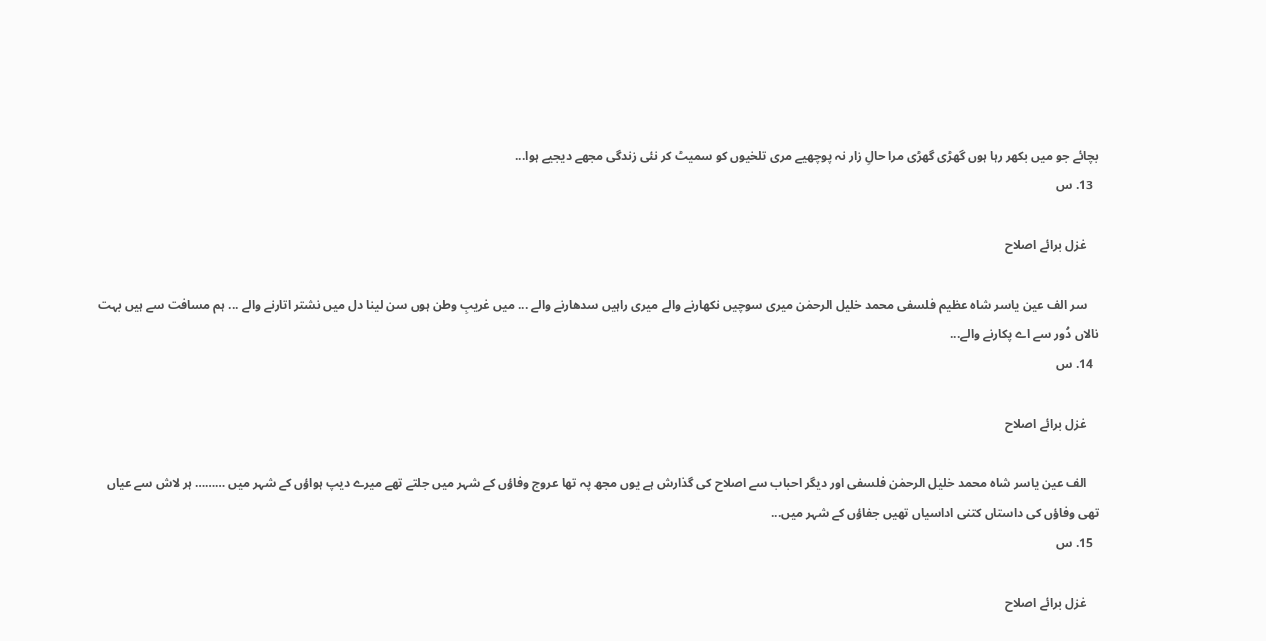بچائے جو میں بکھر رہا ہوں گھڑی گھڑی مرا حالِ زار نہ پوچھیے مری تلخیوں کو سمیٹ کر نئی زندگی مجھے دیجیے ہوا...
  13. س

    غزل برائے اصلاح

    سر الف عین یاسر شاہ عظیم فلسفی محمد خلیل الرحمٰن میری سوچیں نکھارنے والے میری راہیں سدھارنے والے ... میں غریبِ وطن ہوں سن لینا دل میں نشتر اتارنے والے ... ہم مسافت سے ہیں بہت نالاں دُور سے اے پکارنے والے...
  14. س

    غزل برائے اصلاح

    الف عین یاسر شاہ محمد خلیل الرحمٰن فلسفی اور دیگر احباب سے اصلاح کی گذارش ہے یوں مجھ پہ تھا عروج وفاؤں کے شہر میں جلتے تھے میرے دیپ ہواؤں کے شہر میں ……… ہر لاش سے عیاں تھی وفاؤں کی داستاں کتنی اداسیاں تھیں جفاؤں کے شہر میں...
  15. س

    غزل برائے اصلاح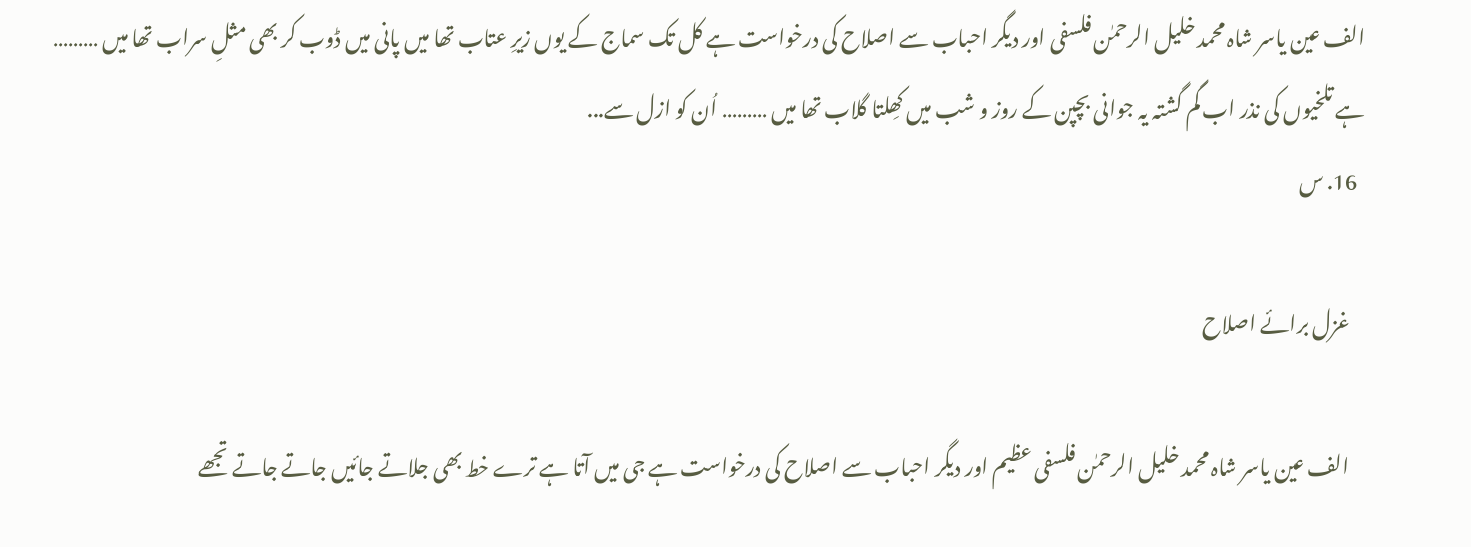الف عین یاسر شاہ محمد خلیل الرحمٰن فلسفی اور دیگر احباب سے اصلاح کی درخواست ہے کل تک سماج کے یوں زیرِ عتاب تھا میں پانی میں ڈوب کر بھی مثلِ سراب تھا میں ……… ہے تلخیوں کی نذر اب گم گشتہ یہ جوانی بچپن کے روز و شب میں کھِلتا گلاب تھا میں ……… اُن کو ازل سے...
  16. س

    غزل برائے اصلاح

    الف عین یاسر شاہ محمد خلیل الرحمٰن فلسفی عظیم اور دیگر احباب سے اصلاح کی درخواست ہے جی میں آتا ہے ترے خط بھی جلاتے جائیں جاتے جاتے تجھے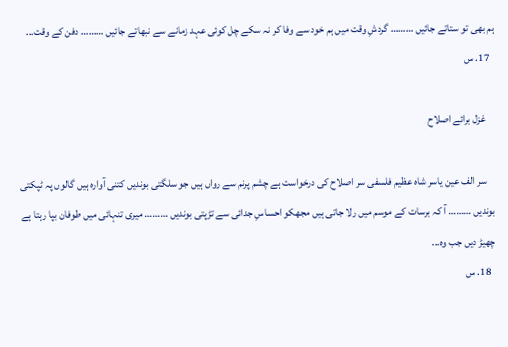ہم بھی تو ستاتے جائیں ……… گردشِ وقت میں ہم خود سے وفا کر نہ سکے چل کوئی عہد زمانے سے نبھاتے جائیں ……… دفن کے وقت...
  17. س

    غزل برائے اصلاح

    سر الف عین یاسر شاہ عظیم فلسفی سر اصلاح کی درخواست ہے چشم پرنم سے رواں ہیں جو سلگتی بوندیں کتنی آوارہ ہیں گالوں پہ ٹپکتی بوندیں ……… آ کہ برسات کے موسم میں رلا جاتی ہیں مجھکو احساسِ جدائی سے تڑپتی بوندیں ……… میری تنہائی میں طوفان بپا رہتا ہے چھیڑ دیں جب وہ...
  18. س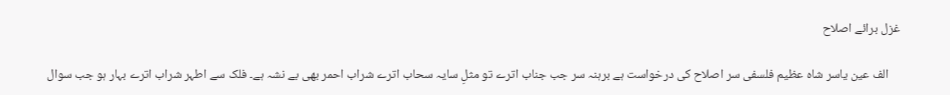غزل برائے اصلاح

    الف عین یاسر شاہ عظیم فلسفی سر اصلاح کی درخواست ہے برہنہ سر جب جناب اترے تو مثلِ سایہ سحاب اترے شراب احمر بھی بے نشہ ہے۔ فلک سے اطہر شراب اترے بہار ہو جب سوال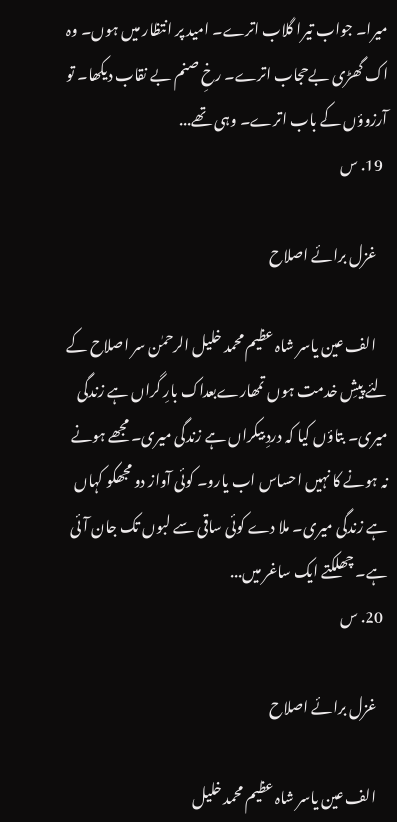میرا۔ جواب تیرا گلاب اترے۔ امید پر انتظار میں ہوں۔ وہ اک گھڑی بےحجاب اترے۔ رخِ صنم بے نقاب دیکھا۔ تو آرزوؤں کے باب اترے۔ وہی تھے...
  19. س

    غزل برائے اصلاح

    الف عین یاسر شاہ عظیم محمد خلیل الرحمٰن سر اصلاح کے لئے پیشِ خدمت ہوں تمھارےبعداک بارِ گراں ہے زندگی میری۔ بتاؤں کیا کہ دردِ بیکراں ہے زندگی میری۔ مجھے ہونے نہ ہونے کا نہیں احساس اب یارو۔ کوئی آواز دو مجھکو کہاں ہے زندگی میری۔ ملا دے کوئی ساقی سے لبوں تک جان آئی ہے۔ چھلکتے ایک ساغر میں...
  20. س

    غزل برائے اصلاح

    الف عین یاسر شاہ عظیم محمد خلیل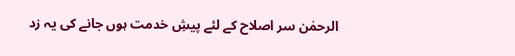الرحمٰن سر اصلاح کے لئے پیشِ خدمت ہوں جانے کی یہ زد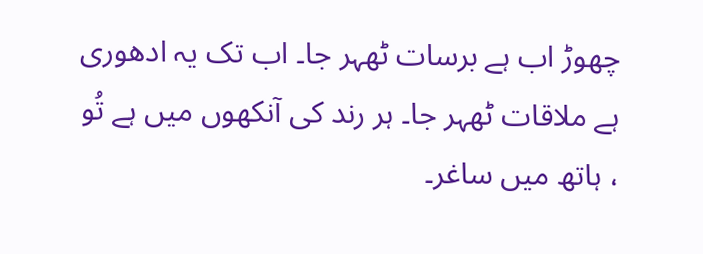چھوڑ اب ہے برسات ٹھہر جا۔ اب تک یہ ادھوری ہے ملاقات ٹھہر جا۔ ہر رند کی آنکھوں میں ہے تُو ، ہاتھ میں ساغر۔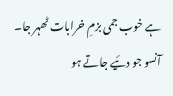ہے خوب جمی بزمِ خرابات ٹھہر جا۔ آنسو جو دئیے جاتے ہو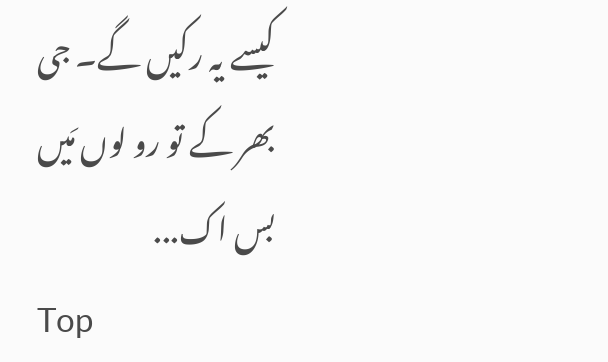کیسے یہ رکیں گے۔ جی بھر کے تو رو لوں مَیں بس اک...
Top